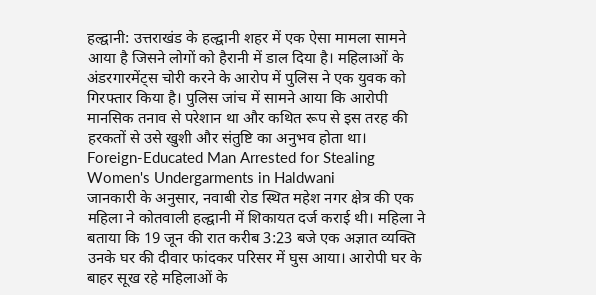हल्द्वानी: उत्तराखंड के हल्द्वानी शहर में एक ऐसा मामला सामने आया है जिसने लोगों को हैरानी में डाल दिया है। महिलाओं के अंडरगारमेंट्स चोरी करने के आरोप में पुलिस ने एक युवक को गिरफ्तार किया है। पुलिस जांच में सामने आया कि आरोपी मानसिक तनाव से परेशान था और कथित रूप से इस तरह की हरकतों से उसे खुशी और संतुष्टि का अनुभव होता था।
Foreign-Educated Man Arrested for Stealing Women's Undergarments in Haldwani
जानकारी के अनुसार, नवाबी रोड स्थित महेश नगर क्षेत्र की एक महिला ने कोतवाली हल्द्वानी में शिकायत दर्ज कराई थी। महिला ने बताया कि 19 जून की रात करीब 3:23 बजे एक अज्ञात व्यक्ति उनके घर की दीवार फांदकर परिसर में घुस आया। आरोपी घर के बाहर सूख रहे महिलाओं के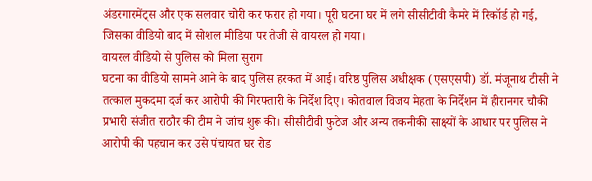अंडरगारमेंट्स और एक सलवार चोरी कर फरार हो गया। पूरी घटना घर में लगे सीसीटीवी कैमरे में रिकॉर्ड हो गई, जिसका वीडियो बाद में सोशल मीडिया पर तेजी से वायरल हो गया।
वायरल वीडियो से पुलिस को मिला सुराग
घटना का वीडियो सामने आने के बाद पुलिस हरकत में आई। वरिष्ठ पुलिस अधीक्षक (एसएसपी) डॉ. मंजूनाथ टीसी ने तत्काल मुकदमा दर्ज कर आरोपी की गिरफ्तारी के निर्देश दिए। कोतवाल विजय मेहता के निर्देशन में हीरानगर चौकी प्रभारी संजीत राठौर की टीम ने जांच शुरू की। सीसीटीवी फुटेज और अन्य तकनीकी साक्ष्यों के आधार पर पुलिस ने आरोपी की पहचान कर उसे पंचायत घर रोड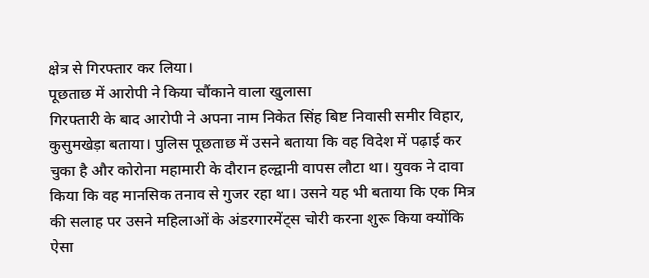क्षेत्र से गिरफ्तार कर लिया।
पूछताछ में आरोपी ने किया चौंकाने वाला खुलासा
गिरफ्तारी के बाद आरोपी ने अपना नाम निकेत सिंह बिष्ट निवासी समीर विहार, कुसुमखेड़ा बताया। पुलिस पूछताछ में उसने बताया कि वह विदेश में पढ़ाई कर चुका है और कोरोना महामारी के दौरान हल्द्वानी वापस लौटा था। युवक ने दावा किया कि वह मानसिक तनाव से गुजर रहा था। उसने यह भी बताया कि एक मित्र की सलाह पर उसने महिलाओं के अंडरगारमेंट्स चोरी करना शुरू किया क्योंकि ऐसा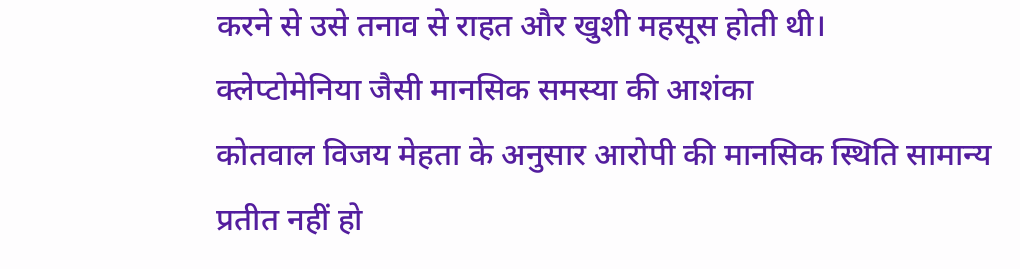करने से उसे तनाव से राहत और खुशी महसूस होती थी।
क्लेप्टोमेनिया जैसी मानसिक समस्या की आशंका
कोतवाल विजय मेहता के अनुसार आरोपी की मानसिक स्थिति सामान्य प्रतीत नहीं हो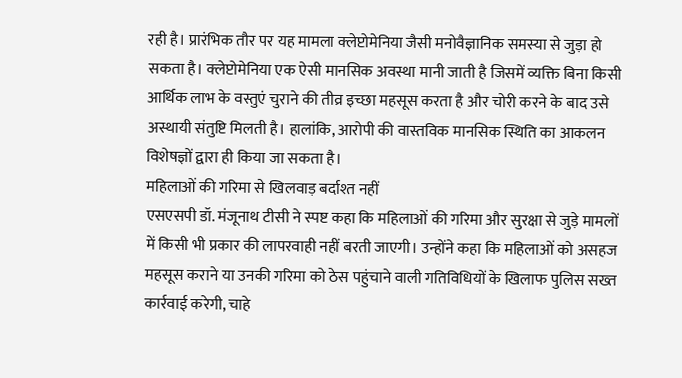रही है। प्रारंभिक तौर पर यह मामला क्लेप्टोमेनिया जैसी मनोवैज्ञानिक समस्या से जुड़ा हो सकता है। क्लेप्टोमेनिया एक ऐसी मानसिक अवस्था मानी जाती है जिसमें व्यक्ति बिना किसी आर्थिक लाभ के वस्तुएं चुराने की तीव्र इच्छा महसूस करता है और चोरी करने के बाद उसे अस्थायी संतुष्टि मिलती है। हालांकि, आरोपी की वास्तविक मानसिक स्थिति का आकलन विशेषज्ञों द्वारा ही किया जा सकता है।
महिलाओं की गरिमा से खिलवाड़ बर्दाश्त नहीं
एसएसपी डॉ. मंजूनाथ टीसी ने स्पष्ट कहा कि महिलाओं की गरिमा और सुरक्षा से जुड़े मामलों में किसी भी प्रकार की लापरवाही नहीं बरती जाएगी। उन्होंने कहा कि महिलाओं को असहज महसूस कराने या उनकी गरिमा को ठेस पहुंचाने वाली गतिविधियों के खिलाफ पुलिस सख्त कार्रवाई करेगी, चाहे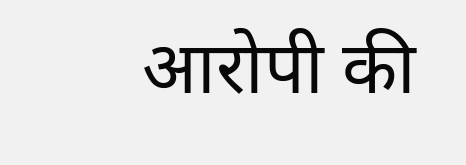आरोपी की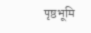पृष्ठभूमि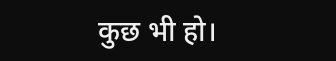कुछ भी हो।